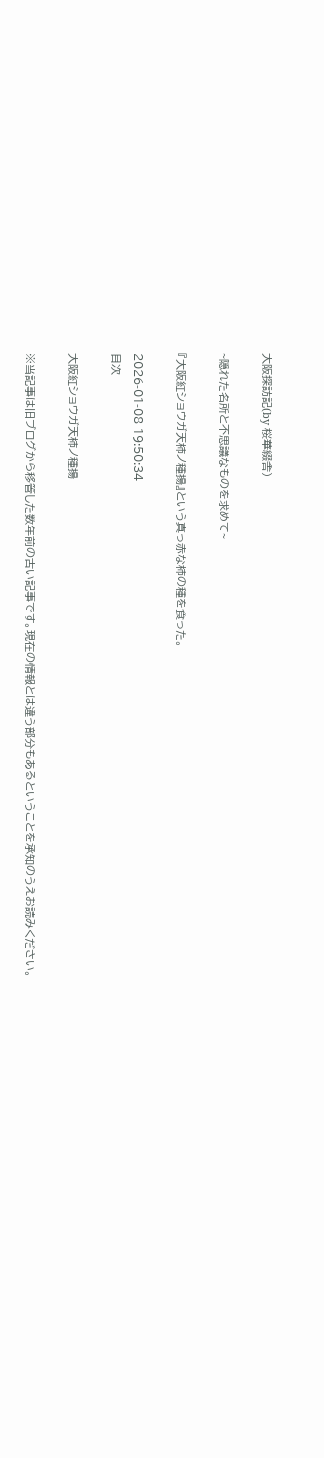大阪探訪記(by 桜華綴舎)

~隠れた名所と不思議なものを求めて~

『大阪紅ショウガ天柿ノ種揚』という真っ赤な柿の種を食った。

2026-01-08 19:50:34
目次

大阪紅ショウガ天柿ノ種揚

※当記事は旧ブログから移管した数年前の古い記事です。現在の情報とは違う部分もあるということを承知のうえお読みください。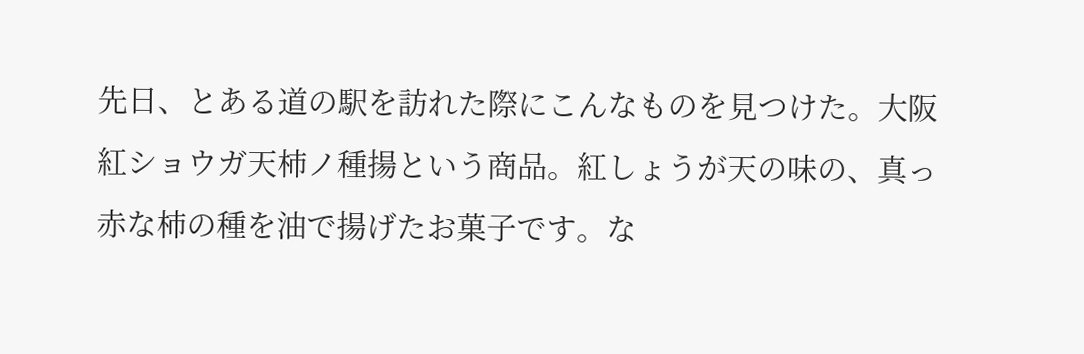先日、とある道の駅を訪れた際にこんなものを見つけた。大阪紅ショウガ天柿ノ種揚という商品。紅しょうが天の味の、真っ赤な柿の種を油で揚げたお菓子です。な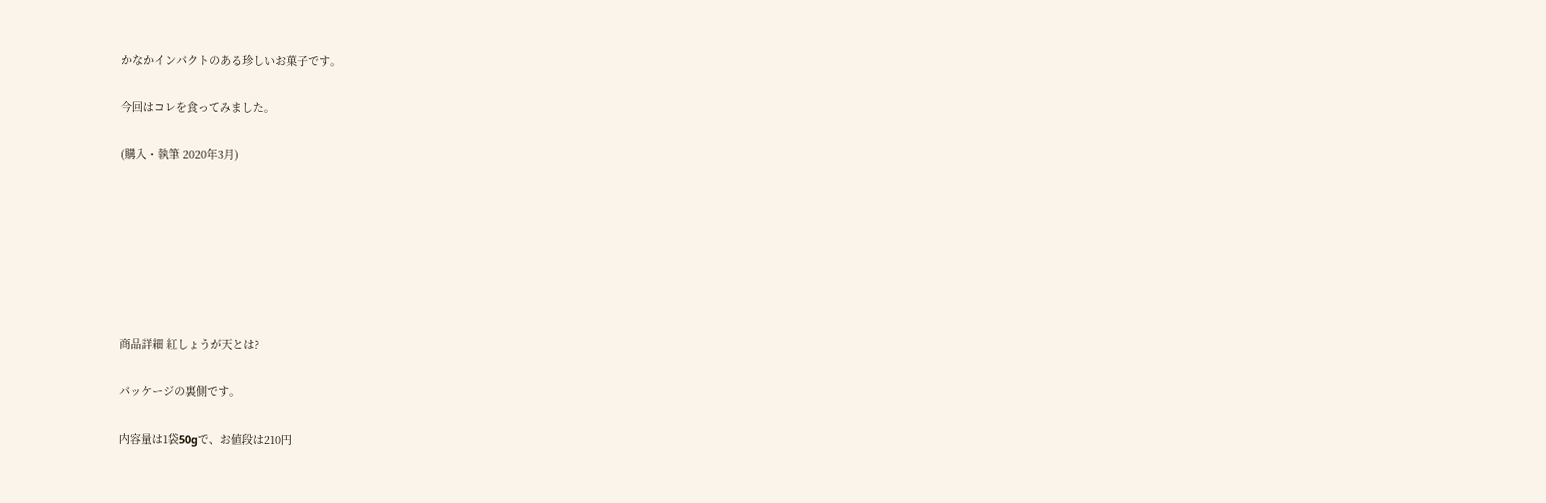かなかインパクトのある珍しいお菓子です。

今回はコレを食ってみました。

(購入・執筆 2020年3月)







商品詳細 紅しょうが天とは?

パッケージの裏側です。

内容量は1袋50gで、お値段は210円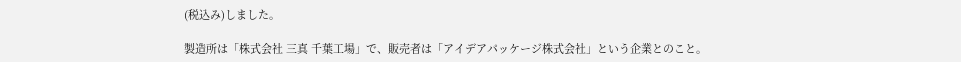(税込み)しました。

製造所は「株式会社 三真 千葉工場」で、販売者は「アイデアパッケージ株式会社」という企業とのこと。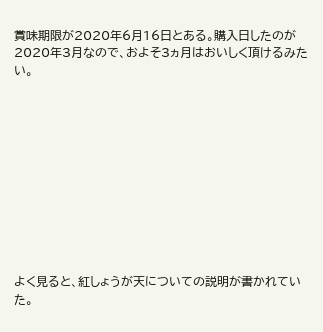賞味期限が2020年6月16日とある。購入日したのが2020年3月なので、およそ3ヵ月はおいしく頂けるみたい。











よく見ると、紅しょうが天についての説明が書かれていた。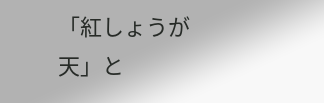「紅しょうが天」と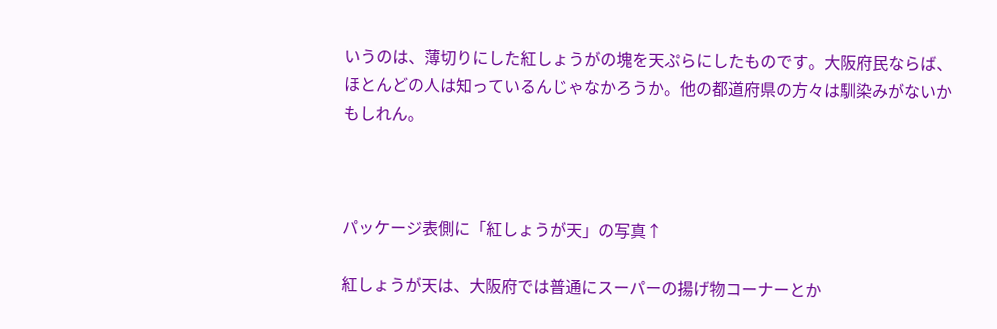いうのは、薄切りにした紅しょうがの塊を天ぷらにしたものです。大阪府民ならば、ほとんどの人は知っているんじゃなかろうか。他の都道府県の方々は馴染みがないかもしれん。



パッケージ表側に「紅しょうが天」の写真↑

紅しょうが天は、大阪府では普通にスーパーの揚げ物コーナーとか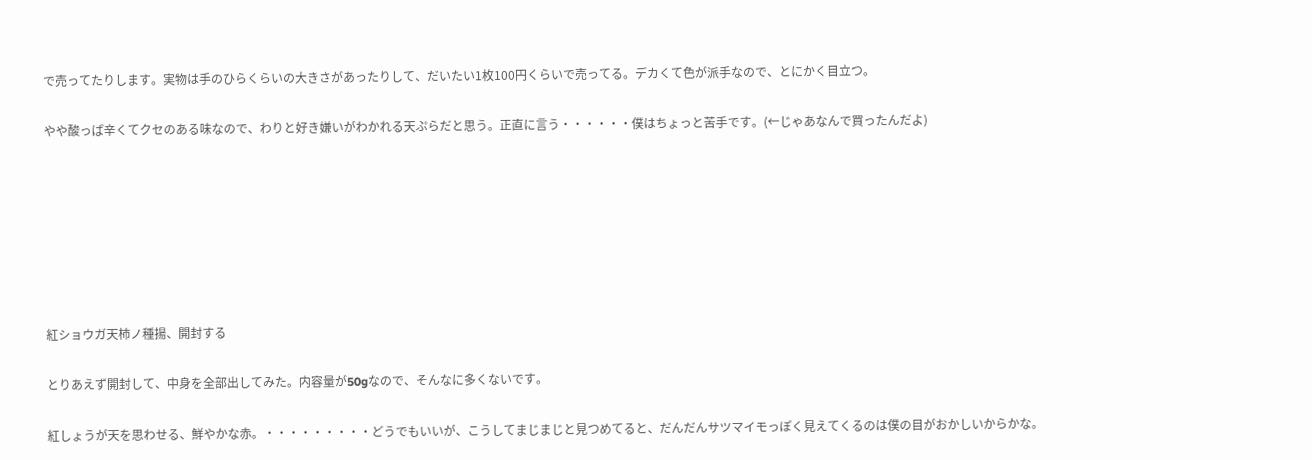で売ってたりします。実物は手のひらくらいの大きさがあったりして、だいたい1枚100円くらいで売ってる。デカくて色が派手なので、とにかく目立つ。

やや酸っぱ辛くてクセのある味なので、わりと好き嫌いがわかれる天ぷらだと思う。正直に言う・・・・・・僕はちょっと苦手です。(←じゃあなんで買ったんだよ)







紅ショウガ天柿ノ種揚、開封する

とりあえず開封して、中身を全部出してみた。内容量が50gなので、そんなに多くないです。

紅しょうが天を思わせる、鮮やかな赤。・・・・・・・・・どうでもいいが、こうしてまじまじと見つめてると、だんだんサツマイモっぽく見えてくるのは僕の目がおかしいからかな。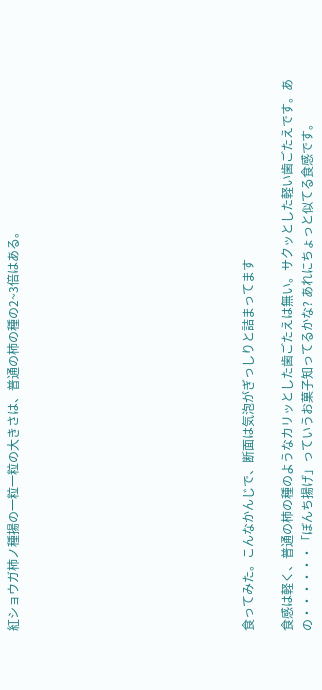紅ショウガ柿ノ種揚の一粒一粒の大きさは、普通の柿の種の2~3倍はある。











食ってみた。こんなかんじで、断面は気泡がぎっしりと詰まってます

食感は軽く、普通の柿の種のようなカリッとした歯ごたえは無い。サクッとした軽い歯ごたえです。あの・・・・・・「ぼんち揚げ」っていうお菓子知ってるかな? あれにちょっと似てる食感です。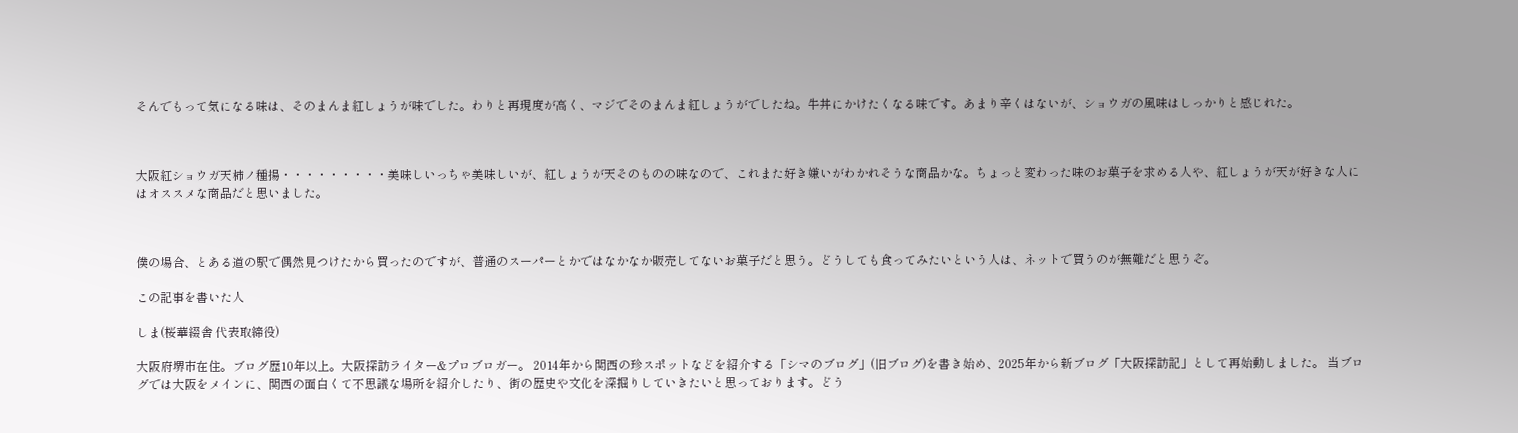そんでもって気になる味は、そのまんま紅しょうが味でした。わりと再現度が高く、マジでそのまんま紅しょうがでしたね。牛丼にかけたくなる味です。あまり辛くはないが、ショウガの風味はしっかりと感じれた。



大阪紅ショウガ天柿ノ種揚・・・・・・・・・美味しいっちゃ美味しいが、紅しょうが天そのものの味なので、これまた好き嫌いがわかれそうな商品かな。ちょっと変わった味のお菓子を求める人や、紅しょうが天が好きな人にはオススメな商品だと思いました。



僕の場合、とある道の駅で偶然見つけたから買ったのですが、普通のスーパーとかではなかなか販売してないお菓子だと思う。どうしても食ってみたいという人は、ネットで買うのが無難だと思うぞ。

この記事を書いた人

しま(桜華綴舎 代表取締役)

大阪府堺市在住。ブログ歴10年以上。大阪探訪ライター&プロブロガー。 2014年から関西の珍スポットなどを紹介する「シマのブログ」(旧ブログ)を書き始め、2025年から新ブログ「大阪探訪記」として再始動しました。 当ブログでは大阪をメインに、関西の面白くて不思議な場所を紹介したり、街の歴史や文化を深掘りしていきたいと思っております。どう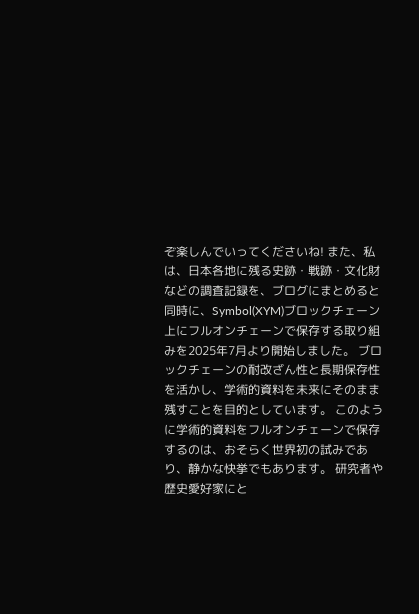ぞ楽しんでいってくださいね! また、私は、日本各地に残る史跡・戦跡・文化財などの調査記録を、ブログにまとめると同時に、Symbol(XYM)ブロックチェーン上にフルオンチェーンで保存する取り組みを2025年7月より開始しました。 ブロックチェーンの耐改ざん性と長期保存性を活かし、学術的資料を未来にそのまま残すことを目的としています。 このように学術的資料をフルオンチェーンで保存するのは、おそらく世界初の試みであり、静かな快挙でもあります。 研究者や歴史愛好家にと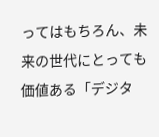ってはもちろん、未来の世代にとっても価値ある「デジタ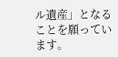ル遺産」となることを願っています。